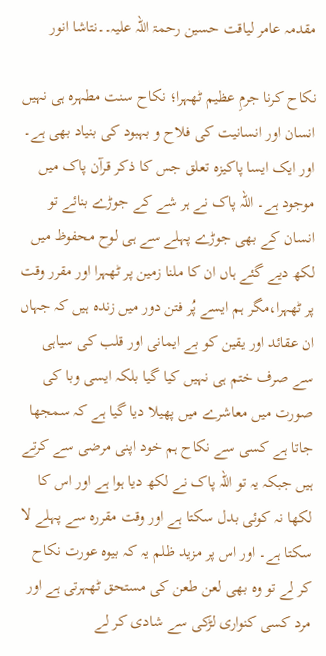مقدمہ عامر لیاقت حسین رحمۃ اللہ علیہ۔۔نتاشا انور

نکاح کرنا جرمِ عظیم ٹھہرا؛ نکاح سنت مطہرہ ہی نہیں انسان اور انسانیت کی فلاح و بہبود کی بنیاد بھی ہے۔ اور ایک ایسا پاکیزہ تعلق جس کا ذکر قرآن پاک میں موجود ہے۔ اللہ پاک نے ہر شے کے جوڑے بنائے تو انسان کے بھی جوڑے پہلے سے ہی لوح محفوظ میں لکھ دیے گئے ہاں ان کا ملنا زمین پر ٹھہرا اور مقرر وقت پر ٹھہرا،مگر ہم ایسے پُر فتن دور میں زندہ ہیں کہ جہاں ان عقائد اور یقین کو بے ایمانی اور قلب کی سیاہی سے صرف ختم ہی نہیں کیا گیا بلکہ ایسی وبا کی صورت میں معاشرے میں پھیلا دیا گیا ہے کہ سمجھا جاتا ہے کسی سے نکاح ہم خود اپنی مرضی سے کرتے ہیں جبکہ یہ تو اللہ پاک نے لکھ دیا ہوا ہے اور اس کا لکھا نہ کوئی بدل سکتا ہے اور وقت مقررہ سے پہلے لا سکتا ہے۔ اور اس پر مزید ظلم یہ کہ بیوہ عورت نکاح کر لے تو وہ بھی لعن طعن کی مستحق ٹھہرتی ہے اور مرد کسی کنواری لڑکی سے شادی کر لے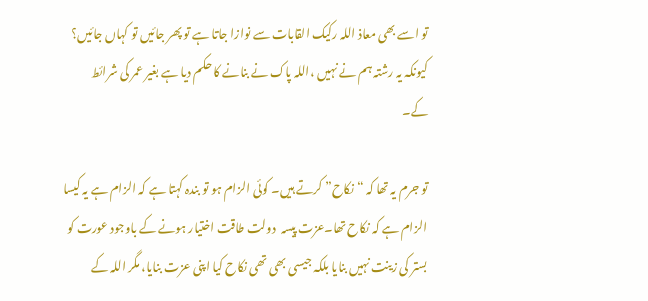تو اسے بھی معاذ اللہ رکیک القابات سے نوازا جاتا ہے تو پھر جائیں تو کہاں جائیں؟ کیونکہ یہ رشتہ ہم نے نہیں ،اللہ پاک نے بنانے کا حکم دیا ہے بغیر عمر کی شرائط کے۔

تو جرم یہ تھا کہ “نکاح” کرتے ہیں۔ کوئی الزام ہو تو بندہ کہتا ہے کہ الزام ہے یہ کیسا الزام ہے کہ نکاح تھا۔عزت پیسہ  دولت طاقت اختیار ہونے کے باوجود عورت کو بستر کی زینت نہیں بنایا بلکہ جیسی بھی تھی نکاح کیا اپنی عزت بنایا، مگر اللہ کے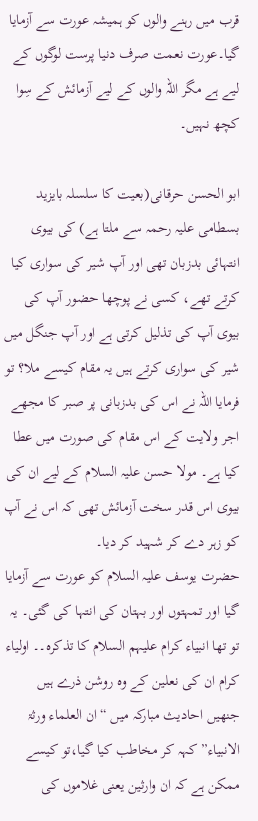قرب میں رہنے والوں کو ہمیشہ عورت سے آزمایا گیا۔عورت نعمت صرف دنیا پرست لوگوں کے لیے ہے مگر اللہ والوں کے لیے آزمائش کے سِوا کچھ نہیں۔

ابو الحسن حرقانی(بعیت کا سلسلہ بایزید بسطامی علیہ رحمہ سے ملتا ہے) کی بیوی انتہائی بدزبان تھی اور آپ شیر کی سواری کیا کرتے تھے، کسی نے پوچھا حضور آپ کی بیوی آپ کی تذلیل کرتی ہے اور آپ جنگل میں شیر کی سواری کرتے ہیں یہ مقام کیسے ملا؟ تو فرمایا اللہ نے اس کی بدزبانی پر صبر کا مجھے اجر ولایت کے اس مقام کی صورت میں عطا کیا ہے۔ مولا حسن علیہ السلام کے لیے ان کی بیوی اس قدر سخت آزمائش تھی کہ اس نے آپ کو زہر دے کر شہید کر دیا۔
حضرت یوسف علیہ السلام کو عورت سے آزمایا گیا اور تمہتوں اور بہتان کی انتہا کی گئی۔ یہ تو تھا انبیاء کرام علیہم السلام کا تذکرہ۔۔ اولیاء کرام ان کی نعلین کے وہ روشن ذرے ہیں جنھیں احادیث مبارکہ میں “ان العلماء ورثۃ الانبیاء” کہہ کر مخاطب کیا گیا،تو کیسے ممکن ہے کہ ان وارثین یعنی غلاموں کی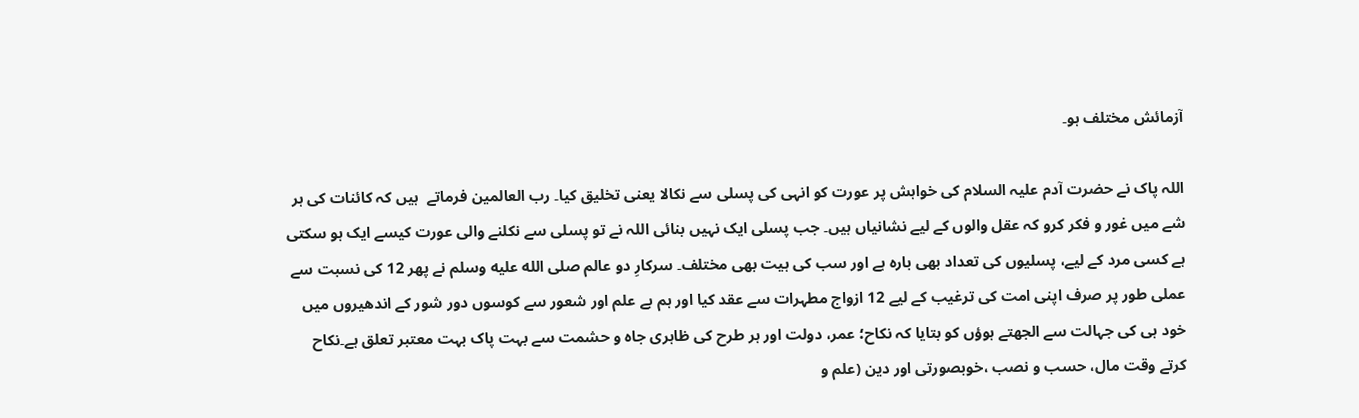آزمائش مختلف ہو۔

اللہ پاک نے حضرت آدم علیہ السلام کی خواہش پر عورت کو انہی کی پسلی سے نکالا یعنی تخلیق کیا۔ رب العالمین فرماتے  ہیں کہ کائنات کی ہر شے میں غور و فکر کرو کہ عقل والوں کے لیے نشانیاں ہیں۔ جب پسلی ایک نہیں بنائی اللہ نے تو پسلی سے نکلنے والی عورت کیسے ایک ہو سکتی ہے کسی مرد کے لیے، پسلیوں کی تعداد بھی بارہ ہے اور سب کی ہیت بھی مختلف۔ سرکارِ دو عالم صلى الله عليه وسلم نے پھر 12 کی نسبت سے عملی طور پر صرف اپنی امت کی ترغیب کے لیے 12 ازواج مطہرات سے عقد کیا اور ہم بے علم اور شعور سے کوسوں دور شور کے اندھیروں میں خود ہی کی جہالت سے الجھتے ہوؤں کو بتایا کہ نکاح؛ عمر، دولت اور ہر طرح کی ظاہری جاہ و حشمت سے بہت پاک بہت معتبر تعلق ہے۔نکاح کرتے وقت مال، حسب و نصب ،خوبصورتی اور دین (علم و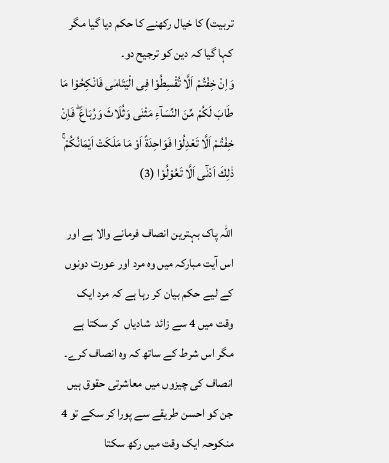تربیت) کا خیال رکھنے کا حکم دیا گیا مگر کہا گیا کہ دین کو ترجیح دو۔
وَاِنْ خِفْتُـمْ اَلَّا تُقْسِطُوْا فِى الْيَتَامٰى فَانْكِحُوْا مَا طَابَ لَكُمْ مِّنَ النِّسَآءِ مَثْنٰى وَثُلَاثَ وَرُبَاعَ ۖ فَاِنْ خِفْتُـمْ اَلَّا تَعْدِلُوْا فَوَاحِدَةً اَوْ مَا مَلَكَتْ اَيْمَانُكُمْ ۚ ذٰلِكَ اَدْنٰٓى اَلَّا تَعُوْلُوْا (3)

اللہ پاک بہترین انصاف فرمانے والا ہے اور اس آیت مبارکہ میں وہ مرد اور عورت دونوں کے لیے حکم بیان کر رہا ہے کہ مرد ایک وقت میں 4 سے زائد  شادیاں  کر سکتا ہے مگر اس شرط کے ساتھ کہ وہ انصاف کرے۔ انصاف کی چیزوں میں معاشرتی حقوق ہیں جن کو احسن طریقے سے پورا کر سکے تو 4 منکوحہ ایک وقت میں رکھ سکتا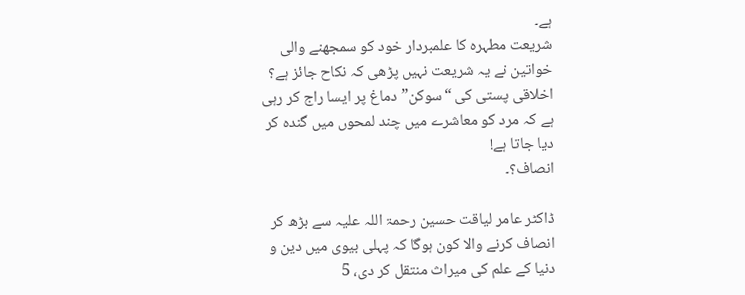ہے۔
شریعت مطہرہ کا علمبردار خود کو سمجھنے والی خواتین نے یہ شریعت نہیں پڑھی کہ نکاح جائز ہے؟ اخلاقی پستی کی “سوکن” دماغ پر ایسا راج کر رہی ہے کہ مرد کو معاشرے میں چند لمحوں میں گندہ کر دیا جاتا ہے!
انصاف؟۔

ڈاکٹر عامر لیاقت حسین رحمۃ اللہ علیہ سے بڑھ کر انصاف کرنے والا کون ہوگا کہ پہلی بیوی میں دین و دنیا کے علم کی میراث منتقل کر دی، 5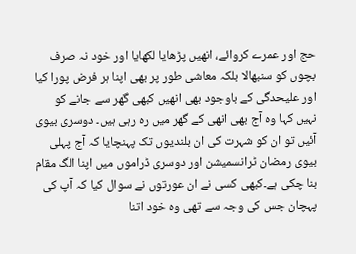حج اور عمرے کروائے، انھیں پڑھایا لکھایا اور خود نہ صرف بچوں کو سنبھالا بلکہ معاشی طور پر بھی اپنا ہر فرض پورا کیا اور علیحدگی کے باوجود بھی انھیں کبھی گھر سے جانے کو نہیں کہا وہ آج بھی انھی کے گھر میں رہ رہی ہیں۔ دوسری بیوی آئیں تو ان کو شہرت کی ان بلندیوں تک پہنچایا کہ آج پہلی بیوی رمضان ٹرانسمیشن اور دوسری ڈراموں میں اپنا الگ مقام بنا چکی ہے۔کبھی کسی نے ان عورتوں نے سوال کیا کہ آپ کی پہچان جس کی وجہ سے تھی وہ خود اتنا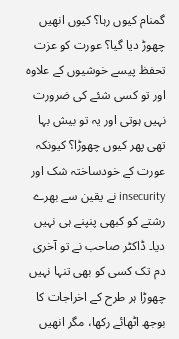گمنام کیوں رہا؟ کیوں انھیں چھوڑ دیا گیا؟ عورت کو عزت تحفظ پیسے خوشیوں کے علاوہ اور تو کسی شئے کی ضرورت نہیں ہوتی اور یہ تو بیش بہا تھی پھر کیوں چھوڑا؟ کیونکہ عورت کے خودساختہ شک اور insecurity نے یقین سے بھرے رشتے کو کبھی پنپنے ہی نہیں دیا۔ ڈاکٹر صاحب نے تو آخری دم تک کسی کو بھی تنہا نہیں چھوڑا ہر طرح کے اخراجات کا بوجھ اٹھائے رکھا، مگر انھیں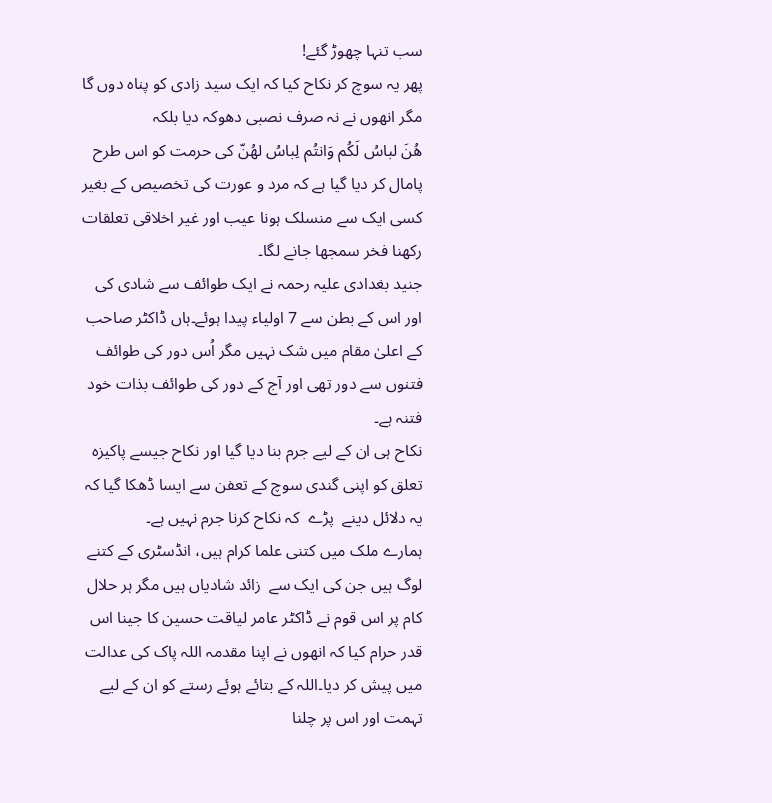سب تنہا چھوڑ گئے!
پھر یہ سوچ کر نکاح کیا کہ ایک سید زادی کو پناہ دوں گا مگر انھوں نے نہ صرف نصبی دھوکہ دیا بلکہ
ھُنَ لباسُ لَکُم وَانتُم لِباسُ لھُنّ کی حرمت کو اس طرح پامال کر دیا گیا ہے کہ مرد و عورت کی تخصیص کے بغیر کسی ایک سے منسلک ہونا عیب اور غیر اخلاقی تعلقات رکھنا فخر سمجھا جانے لگا۔
جنید بغدادی علیہ رحمہ نے ایک طوائف سے شادی کی اور اس کے بطن سے 7 اولیاء پیدا ہوئے۔ہاں ڈاکٹر صاحب کے اعلیٰ مقام میں شک نہیں مگر اُس دور کی طوائف فتنوں سے دور تھی اور آج کے دور کی طوائف بذات خود فتنہ ہے۔
نکاح ہی ان کے لیے جرم بنا دیا گیا اور نکاح جیسے پاکیزہ تعلق کو اپنی گندی سوچ کے تعفن سے ایسا ڈھکا گیا کہ یہ دلائل دینے  پڑے  کہ نکاح کرنا جرم نہیں ہے۔
ہمارے ملک میں کتنی علما کرام ہیں، انڈسٹری کے کتنے لوگ ہیں جن کی ایک سے  زائد شادیاں ہیں مگر ہر حلال کام پر اس قوم نے ڈاکٹر عامر لیاقت حسین کا جینا اس قدر حرام کیا کہ انھوں نے اپنا مقدمہ اللہ پاک کی عدالت میں پیش کر دیا۔اللہ کے بتائے ہوئے رستے کو ان کے لیے تہمت اور اس پر چلنا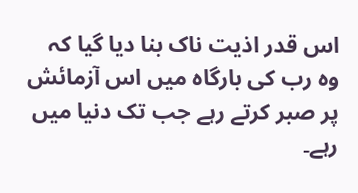اس قدر اذیت ناک بنا دیا گیا کہ وہ رب کی بارگاہ میں اس آزمائش پر صبر کرتے رہے جب تک دنیا میں رہے۔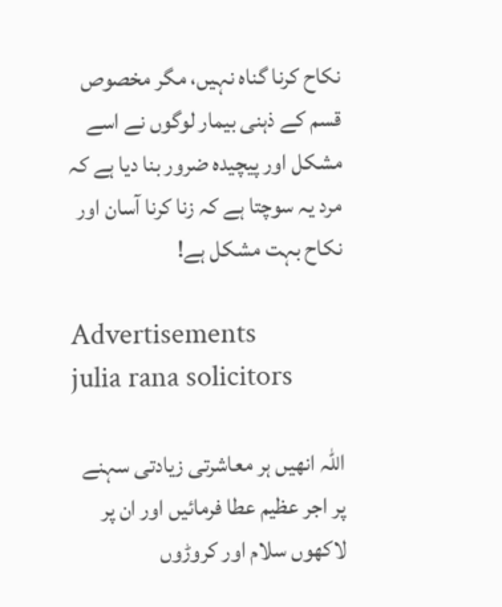نکاح کرنا گناہ نہیں، مگر مخصوص قسم کے ذہنی بیمار لوگوں نے اسے مشکل اور پیچیدہ ضرور بنا دیا ہے کہ مرد یہ سوچتا ہے کہ زنا کرنا آسان اور نکاح بہت مشکل ہے!

Advertisements
julia rana solicitors

اللہ انھیں ہر معاشرتی زیادتی سہنے پر اجر عظیم عطا فرمائیں اور ان پر لاکھوں سلام اور کروڑوں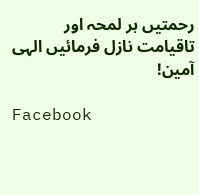رحمتیں ہر لمحہ اور تاقیامت نازل فرمائیں الہی آمین!

Facebook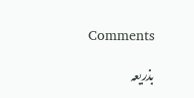Comments

بذریعہ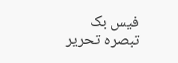فیس بک تبصرہ تحریر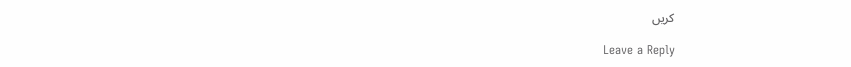کریں

Leave a Reply